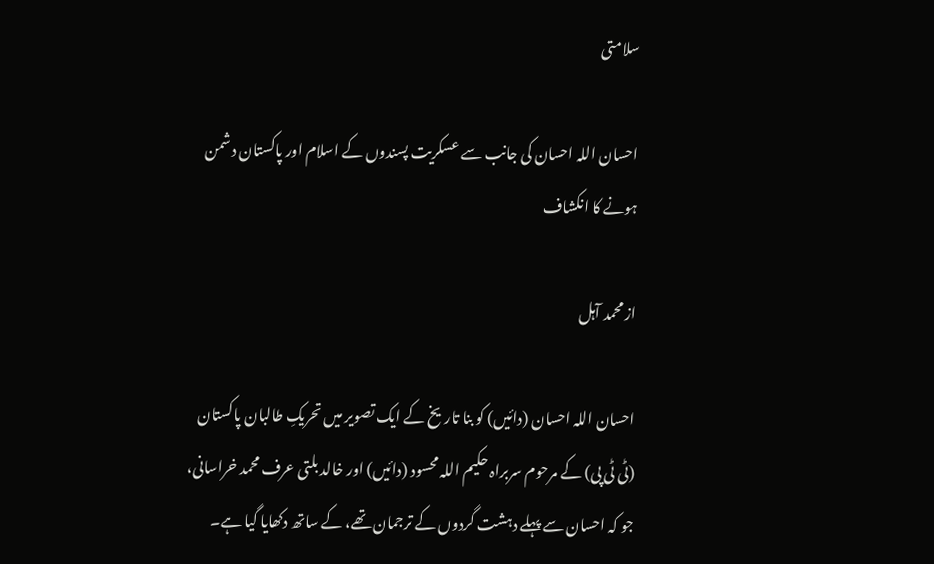سلامتی

احسان اللہ احسان کی جانب سے عسکریت پسندوں کے اسلام اور پاکستان دشمن ہونے کا انکشاف

از محمد آہل

احسان اللہ احسان (دائیں) کو بنا تاریخ کے ایک تصویر میں تحریکِ طالبان پاکستان (ٹی ٹی پی) کے مرحوم سربراہ حکیم اللہ محسود (دائیں) اور خالد بلتی عرف محمد خراسانی، جو کہ احسان سے پہلے دہشت گردوں کے ترجمان تھے، کے ساتھ دکھایا گیا ہے۔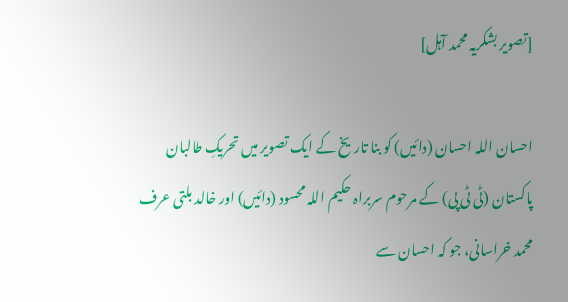[تصویر بشکریہ محمد آہل]

احسان اللہ احسان (دائیں) کو بنا تاریخ کے ایک تصویر میں تحریکِ طالبان پاکستان (ٹی ٹی پی) کے مرحوم سربراہ حکیم اللہ محسود (دائیں) اور خالد بلتی عرف محمد خراسانی، جو کہ احسان سے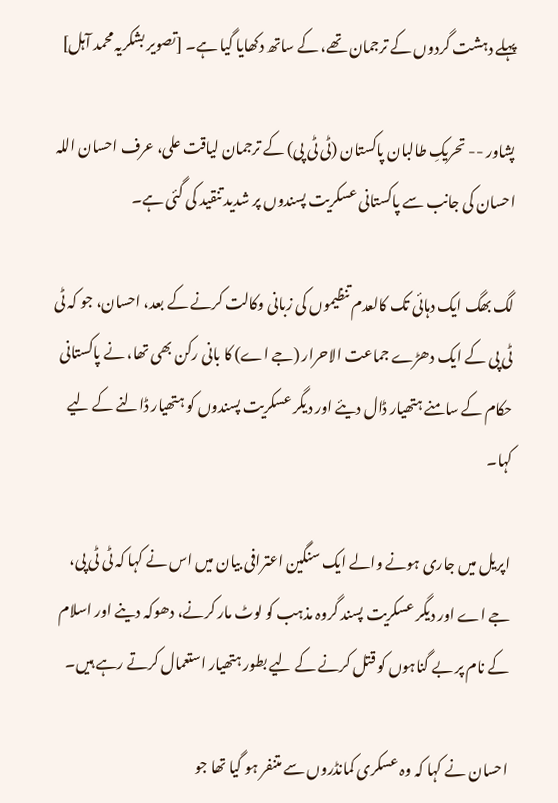پہلے دہشت گردوں کے ترجمان تھے، کے ساتھ دکھایا گیا ہے۔ [تصویر بشکریہ محمد آہل]

پشاور -- تحریکِ طالبان پاکستان (ٹی ٹی پی) کے ترجمان لیاقت علی، عرف احسان اللہ احسان کی جانب سے پاکستانی عسکریت پسندوں پر شدید تنقید کی گئی ہے۔

لگ بھگ ایک دہائی تک کالعدم تنظیموں کی زبانی وکالت کرنے کے بعد، احسان، جو کہ ٹی ٹی پی کے ایک دھڑے جماعت الاحرار (جے اے) کا بانی رکن بھی تھا، نے پاکستانی حکام کے سامنے ہتھیار ڈال دیئے اور دیگر عسکریت پسندوں کو ہتھیار ڈالنے کے لیے کہا۔

اپریل میں جاری ہونے والے ایک سنگین اعترافی بیان میں اس نے کہا کہ ٹی ٹی پی، جے اے اور دیگر عسکریت پسند گروہ مذہب کو لوٹ مار کرنے، دھوکہ دینے اور اسلام کے نام پر بے گناہوں کو قتل کرنے کے لیے بطور ہتھیار استعمال کرتے رہے ہیں۔

احسان نے کہا کہ وہ عسکری کمانڈروں سے متنفر ہو گیا تھا جو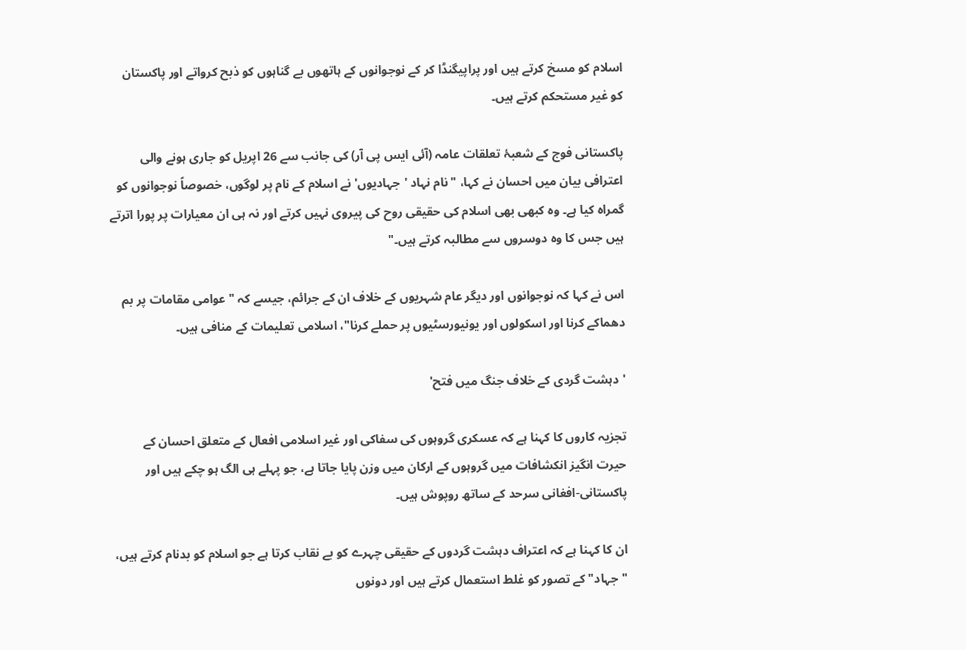اسلام کو مسخ کرتے ہیں اور پراپیگنڈا کر کے نوجوانوں کے ہاتھوں بے گناہوں کو ذبح کرواتے اور پاکستان کو غیر مستحکم کرتے ہیں۔

پاکستانی فوج کے شعبۂ تعلقات عامہ (آئی ایس پی آر) کی جانب سے 26 اپریل کو جاری ہونے والی اعترافی بیان میں احسان نے کہا، "نام نہاد 'جہادیوں' نے اسلام کے نام پر لوگوں، خصوصاً نوجوانوں کو گمراہ کیا ہے۔ وہ کبھی بھی اسلام کی حقیقی روح کی پیروی نہیں کرتے اور نہ ہی ان معیارات پر پورا اترتے ہیں جس کا وہ دوسروں سے مطالبہ کرتے ہیں۔"

اس نے کہا کہ نوجوانوں اور دیگر عام شہریوں کے خلاف ان کے جرائم، جیسے کہ "عوامی مقامات پر بم دھماکے کرنا اور اسکولوں اور یونیورسٹیوں پر حملے کرنا"، اسلامی تعلیمات کے منافی ہیں۔

'دہشت گردی کے خلاف جنگ میں فتح'

تجزیہ کاروں کا کہنا ہے کہ عسکری گروہوں کی سفاکی اور غیر اسلامی افعال کے متعلق احسان کے حیرت انگیز انکشافات میں گروہوں کے ارکان میں وزن پایا جاتا ہے، جو پہلے ہی الگ ہو چکے ہیں اور پاکستانی-افغانی سرحد کے ساتھ روپوش ہیں۔

ان کا کہنا ہے کہ اعتراف دہشت گردوں کے حقیقی چہرے کو بے نقاب کرتا ہے جو اسلام کو بدنام کرتے ہیں، "جہاد" کے تصور کو غلط استعمال کرتے ہیں اور دونوں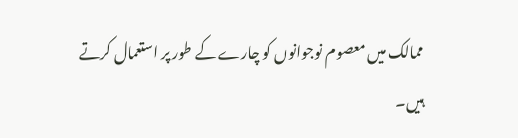ممالک میں معصوم نوجوانوں کو چارے کے طور پر استعمال کرتے ہیں۔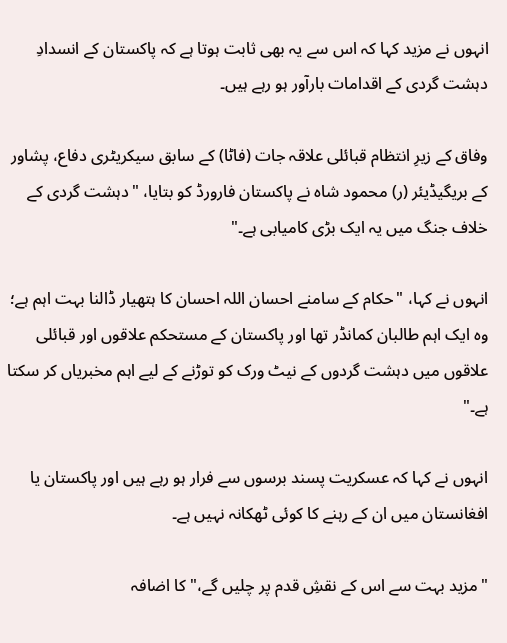انہوں نے مزید کہا کہ اس سے یہ بھی ثابت ہوتا ہے کہ پاکستان کے انسدادِ دہشت گردی کے اقدامات بارآور ہو رہے ہیں۔

وفاق کے زیرِ انتظام قبائلی علاقہ جات (فاٹا) کے سابق سیکریٹری دفاع، پشاور کے بریگیڈیئر (ر) محمود شاہ نے پاکستان فارورڈ کو بتایا، "دہشت گردی کے خلاف جنگ میں یہ ایک بڑی کامیابی ہے۔"

انہوں نے کہا، "حکام کے سامنے احسان اللہ احسان کا ہتھیار ڈالنا بہت اہم ہے؛ وہ ایک اہم طالبان کمانڈر تھا اور پاکستان کے مستحکم علاقوں اور قبائلی علاقوں میں دہشت گردوں کے نیٹ ورک کو توڑنے کے لیے اہم مخبریاں کر سکتا ہے۔"

انہوں نے کہا کہ عسکریت پسند برسوں سے فرار ہو رہے ہیں اور پاکستان یا افغانستان میں ان کے رہنے کا کوئی ٹھکانہ نہیں ہے۔

"مزید بہت سے اس کے نقشِ قدم پر چلیں گے،" کا اضافہ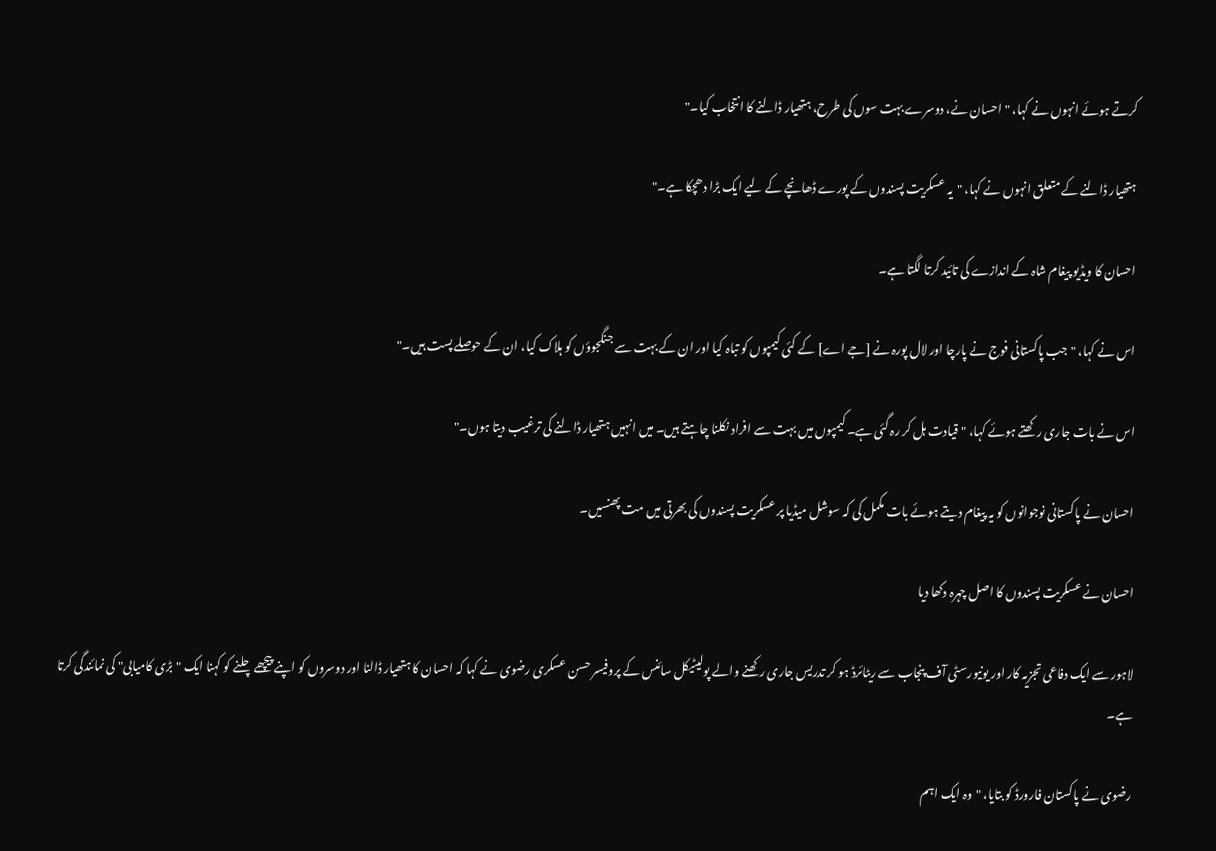کرتے ہوئے انہوں نے کہا، "احسان نے، دوسرے بہت سوں کی طرح، ہتھیار ڈالنے کا انتخاب کیا۔"

ہتھیار ڈالنے کے متعلق انہوں نے کہا، "یہ عسکریت پسندوں کے پورے ڈھانچے کے لیے ایک بڑا دھچکا ہے۔"

احسان کا ویڈیو پیغام شاہ کے اندازے کی تائید کرتا لگتا ہے۔

اس نے کہا، "جب پاکستانی فوج نے پارچا اور لال پورہ نے [جے اے] کے کئی کیمپوں کو تباہ کیا اور ان کے بہت سے جنگجوؤں کو ہلاک کیا، ان کے حوصلے پست ہیں۔"

اس نے بات جاری رکھتے ہوئے کہا، "قیادت ہل کر رہ گئی ہے۔ کیمپوں میں بہت سے افراد نکلنا چاہتے ہیں۔ میں انہیں ہتھیار ڈالنے کی ترغیب دیتا ہوں۔"

احسان نے پاکستانی نوجوانوں کو یہ پیغام دیتے ہوئے بات مکمل کی کہ سوشل میڈیا پر عسکریت پسندوں کی بھرتی میں مت پھنسیں۔

احسان نے عسکریت پسندوں کا اصل چہرہ دکھا دیا

لاہور سے ایک دفاعی تجزیہ کار اور یونیورسٹی آف پنجاب سے ریٹائرڈ ہو کر تدریس جاری رکھنے والے پولیٹیکل سائنس کے پروفیسر حسن عسکری رضوی نے کہا کہ احسان کا ہتھیار ڈالنا اور دوسروں کو اپنے پیچھے چلنے کو کہنا ایک "بڑی کامیابی" کی نمائندگی کرتا ہے۔

رضوی نے پاکستان فارورڈ کو بتایا، "وہ ایک اہم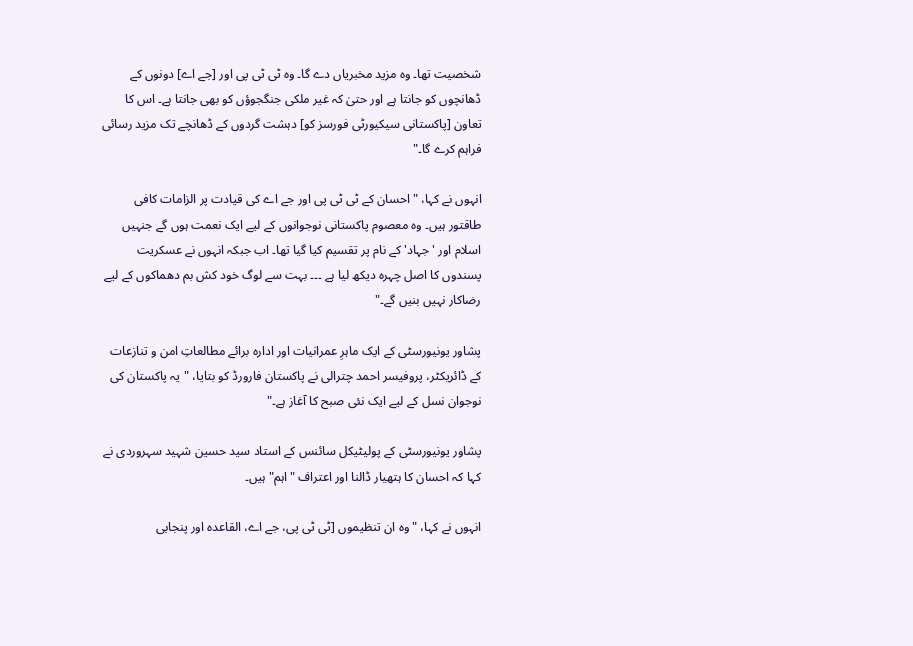شخصیت تھا۔ وہ مزید مخبریاں دے گا۔ وہ ٹی ٹی پی اور [جے اے] دونوں کے ڈھانچوں کو جانتا ہے اور حتیٰ کہ غیر ملکی جنگجوؤں کو بھی جانتا ہے۔ اس کا تعاون [پاکستانی سیکیورٹی فورسز کو] دہشت گردوں کے ڈھانچے تک مزید رسائی فراہم کرے گا۔"

انہوں نے کہا، "احسان کے ٹی ٹی پی اور جے اے کی قیادت پر الزامات کافی طاقتور ہیں۔ وہ معصوم پاکستانی نوجوانوں کے لیے ایک نعمت ہوں گے جنہیں اسلام اور 'جہاد' کے نام پر تقسیم کیا گیا تھا۔ اب جبکہ انہوں نے عسکریت پسندوں کا اصل چہرہ دیکھ لیا ہے ۔۔۔ بہت سے لوگ خود کش بم دھماکوں کے لیے رضاکار نہیں بنیں گے۔"

پشاور یونیورسٹی کے ایک ماہرِ عمرانیات اور ادارہ برائے مطالعاتِ امن و تنازعات کے ڈائریکٹر، پروفیسر احمد چترالی نے پاکستان فارورڈ کو بتایا، "یہ پاکستان کی نوجوان نسل کے لیے ایک نئی صبح کا آغاز ہے۔"

پشاور یونیورسٹی کے پولیٹیکل سائنس کے استاد سید حسین شہید سہروردی نے کہا کہ احسان کا ہتھیار ڈالنا اور اعتراف "اہم" ہیں۔

انہوں نے کہا، "وہ ان تنظیموں [ٹی ٹی پی، جے اے، القاعدہ اور پنجابی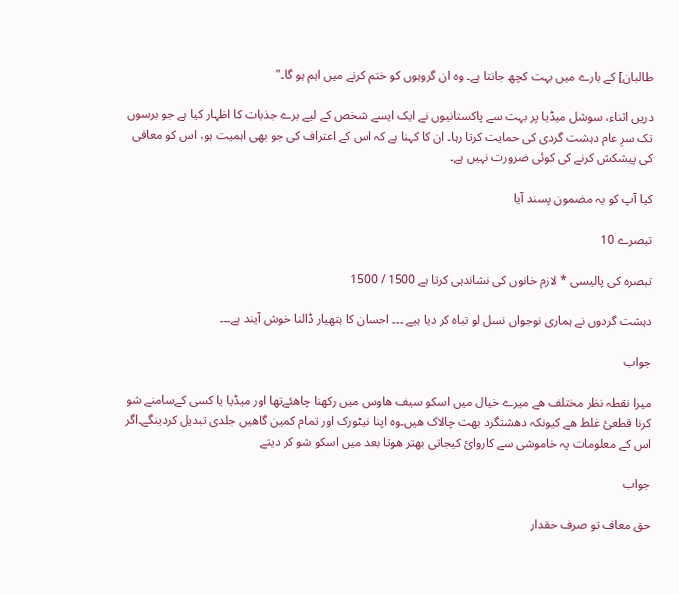طالبان] کے بارے میں بہت کچھ جانتا ہے۔ وہ ان گروہوں کو ختم کرنے میں اہم ہو گا۔"

دریں اثناء، سوشل میڈیا پر بہت سے پاکستانیوں نے ایک ایسے شخص کے لیے برے جذبات کا اظہار کیا ہے جو برسوں تک سرِ عام دہشت گردی کی حمایت کرتا رہا۔ ان کا کہنا ہے کہ اس کے اعتراف کی جو بھی اہمیت ہو، اس کو معافی کی پیشکش کرنے کی کوئی ضرورت نہیں ہے۔

کیا آپ کو یہ مضمون پسند آیا

تبصرے 10

تبصرہ کی پالیسی * لازم خانوں کی نشاندہی کرتا ہے 1500 / 1500

دہشت گردوں نے ہماری نوجواں نسل لو تباہ کر دیا ہیے ۔۔۔ احسان کا ہتھیار ڈالنا خوش آیند ہے۔۔۔

جواب

میرا نقطہ نظر مختلف ھے میرے خیال میں اسکو سیف ھاوس میں رکھنا چاھئےتھا اور میڈیا یا کسی کےسامنے شو کرنا قطعئ غلط ھے کیونکہ دھشتگرد بھت چالاک ھیں۔وہ اپنا نیٹورک اور تمام کمین گاھیں جلدی تبدیل کردینگے۔اگر اس کے معلومات پہ خاموشی سے کاروائ کیجاتی بھتر ھوتا بعد میں اسکو شو کر دیتے

جواب

حق معاف تو صرف حقدار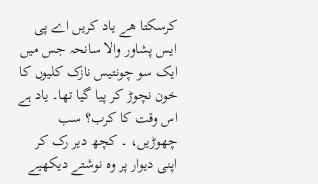کرسکتا ھے یاد کریں اے پی ایس پشاور والا سانحہ جس میں ایک سو چونتیس نازک کلیوں کا خون نچوڑ کر پیا گیا تھا۔ یاد ہے اس وقت کا کرب؟ سب چھوڑیں، ۔ کچھ دیر رک کر اپنی دیوار پر وہ نوشتے دیکھیے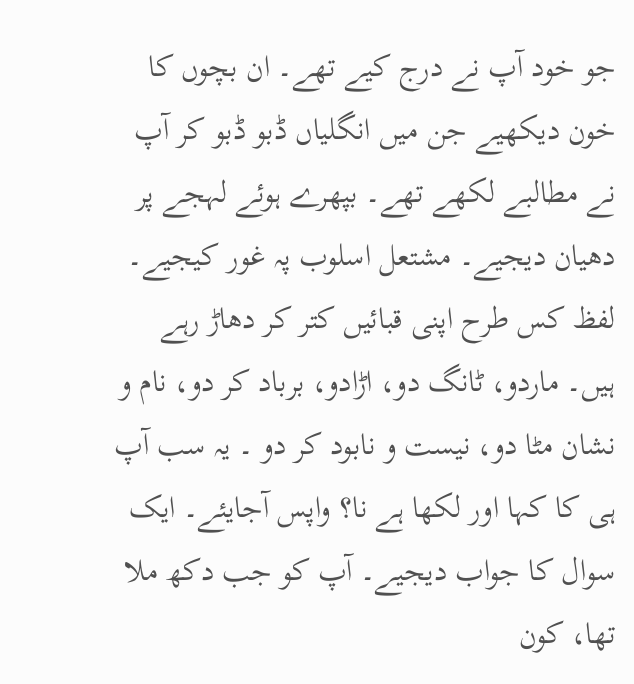جو خود آپ نے درج کیے تھے۔ ان بچوں کا خون دیکھیے جن میں انگلیاں ڈبو ڈبو کر آپ نے مطالبے لکھے تھے۔ بپھرے ہوئے لہجے پر دھیان دیجیے۔ مشتعل اسلوب پہ غور کیجیے۔ لفظ کس طرح اپنی قبائیں کتر کر دھاڑ رہے ہیں۔ ماردو، ٹانگ دو، اڑادو، برباد کر دو، نام و نشان مٹا دو، نیست و نابود کر دو ۔ یہ سب آپ ہی کا کہا اور لکھا ہے نا؟ واپس آجایئے۔ ایک سوال کا جواب دیجیے۔ آپ کو جب دکھ ملا تھا، کون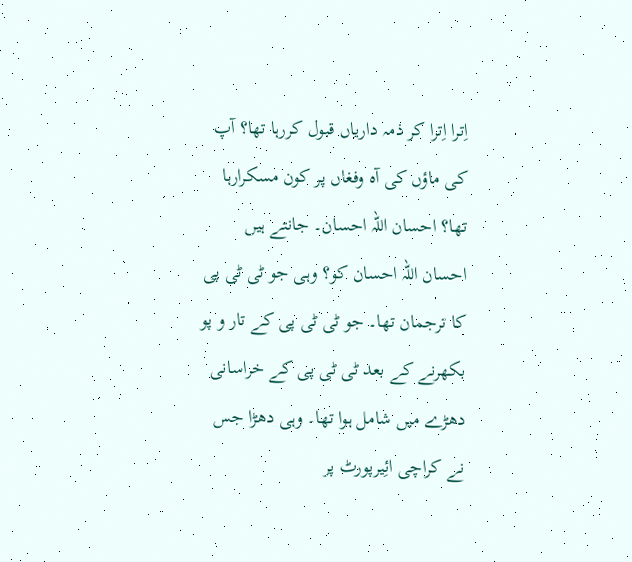اِترا اِترا کر ذمہ داریاں قبول کررہا تھا؟ آپ کی ماؤں کی آہ وفغاں پر کون مسکرارہا تھا؟ احسان اللہ احسان۔ جانتے ہیں احسان اللہ احسان کو؟ وہی جو ٹی ٹی پی کا ترجمان تھا۔ جو ٹی ٹی پی کے تار و پو بکھرنے کے بعد ٹی ٹی پی کے خراسانی دھڑے میں شامل ہوا تھا۔ وہی دھڑا جس نے کراچی ائِیرپورٹ پر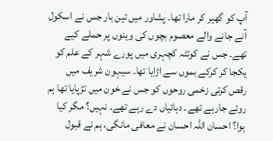آپ کو گھیر کر مارا تھا۔ پشاور میں تین بار جس نے اسکول آنے جانے والے معصوم بچوں کی وینوں پر حملے کیے تھے۔ جس نے کوئٹہ کچہری میں پورے شہر کے علم کو یکجا کر کرکے بموں سے اڑایا تھا۔ سیہون شریف میں رقص کرتی زخمی روحوں کو جس نے خون میں تڑپایا تھا ہم روئے جارہے تھے۔ دہائیاں دے رہے تھے۔ نہیں؟ مگر کیا ہوا؟ احسان اللہ احسان نے معافی مانگی، ہم نے قبول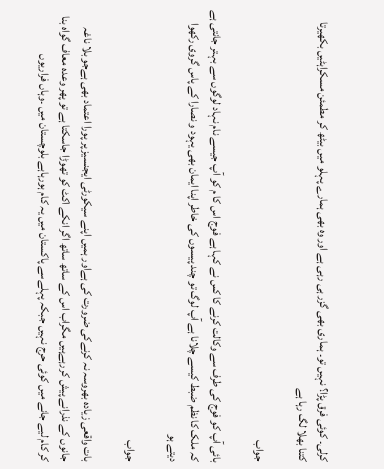کرلی۔ کوئی فرق پڑا؟ نہیں تو۔ ہماری بھی گزر ہی رہی ہے اور وہ بھی ہمارے پہلو میں بیٹھ کر مطمئن مسکراہٹیں بکھیرتا کتنا بھلا لگ رہا ہے

جواب

بائی آپ کو فوج کی طرف سے وکالت کرنے کا کس نے کہا ہے فوج اس کا م کو آپ جیسے نام نہاد لوگوں سے بہتر جانتی ہے کہ ملک کا نظم ضبط کیسے چلانا ہے آپ لوگ تو چند پیسوں کی خاطر اپنا ایمان بھی یہود و نصارا کے پاس گروی رکھوا دیتے ہو

جواب

بات واقعی زیادہ بھروسہ نہ کرنےکی ضرورت کی ہےاور ہمیں اپنے سیکورٹی ایجنسیز پر پورا اعتماد بھی ہےجو بلا ناغہ جانوں کے نذرانے پیش کررہےہیں مگراب اس کے ساتھ ساتھ اگر انکے اکٹ کو تھوڑا جاسکتا ہے تو پھر وعدہ معاف گواہ بنا کر کام لیے جانے میں کوئی حرج نہیں جبکہ پہلےسے پاکستان میں یہ کام ہورہاہے بلوچستان میں ۔وہاں فراریوں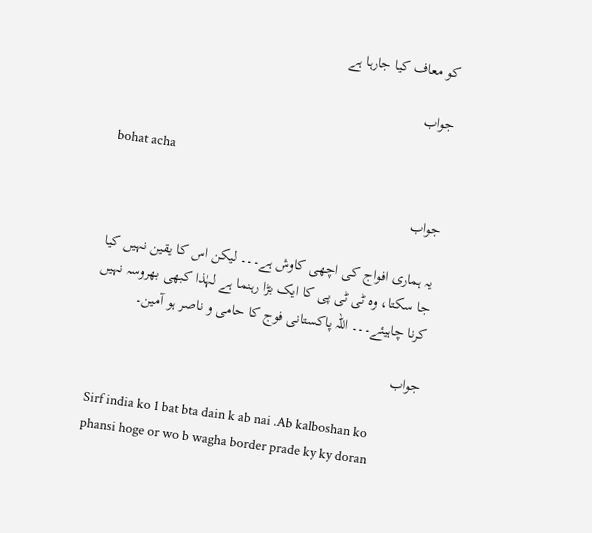کو معاف کیا جارہا ہے

جواب

bohat acha

جواب

یہ ہماری افواج کی اچھی کاوش ہے۔۔۔ لیکن اس کا یقین نہیں کیا جا سکتا، وہ ٹی ٹی پی کا ایک بڑا رہنما ہے لہٰذا کبھی بھروسہ نہیں کرنا چاہیئے۔۔۔ اللہ پاکستانی فوج کا حامی و ناصر ہو آمین۔

جواب

Sirf india ko 1 bat bta dain k ab nai .Ab kalboshan ko phansi hoge or wo b wagha border prade ky ky doran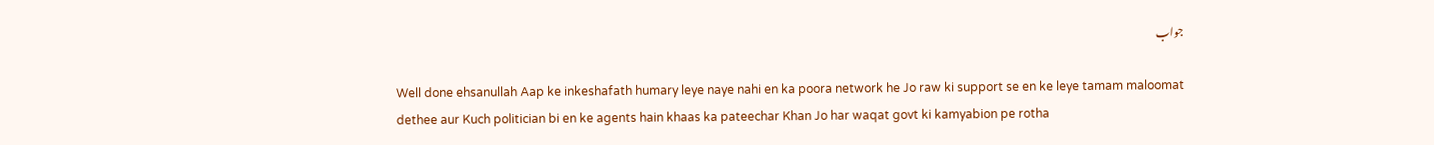جواب

Well done ehsanullah Aap ke inkeshafath humary leye naye nahi en ka poora network he Jo raw ki support se en ke leye tamam maloomat dethee aur Kuch politician bi en ke agents hain khaas ka pateechar Khan Jo har waqat govt ki kamyabion pe rotha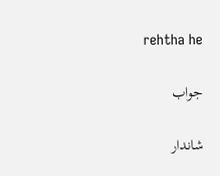rehtha he

جواب

شاندار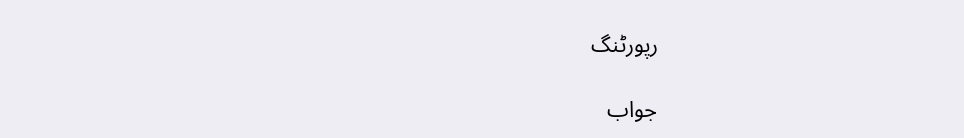رپورٹنگ

جواب